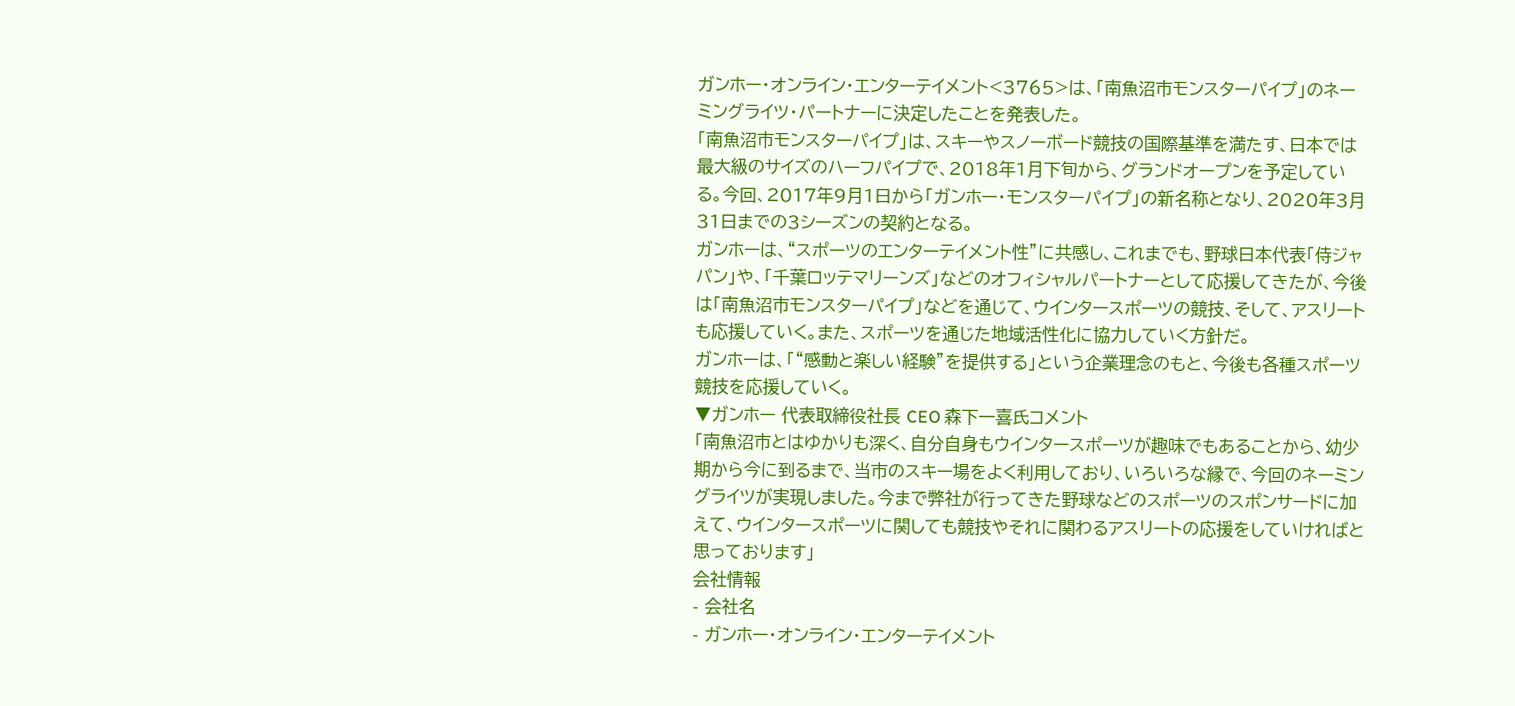ガンホー・オンライン・エンターテイメント<3765>は、「南魚沼市モンスターパイプ」のネーミングライツ・パートナーに決定したことを発表した。
「南魚沼市モンスターパイプ」は、スキーやスノーボード競技の国際基準を満たす、日本では最大級のサイズのハーフパイプで、2018年1月下旬から、グランドオープンを予定している。今回、2017年9月1日から「ガンホー・モンスターパイプ」の新名称となり、2020年3月31日までの3シーズンの契約となる。
ガンホーは、“スポーツのエンターテイメント性”に共感し、これまでも、野球日本代表「侍ジャパン」や、「千葉ロッテマリーンズ」などのオフィシャルパートナーとして応援してきたが、今後は「南魚沼市モンスターパイプ」などを通じて、ウインタースポーツの競技、そして、アスリートも応援していく。また、スポーツを通じた地域活性化に協力していく方針だ。
ガンホーは、「“感動と楽しい経験”を提供する」という企業理念のもと、今後も各種スポーツ競技を応援していく。
▼ガンホー 代表取締役社長 CEO 森下一喜氏コメント
「南魚沼市とはゆかりも深く、自分自身もウインタースポーツが趣味でもあることから、幼少期から今に到るまで、当市のスキー場をよく利用しており、いろいろな縁で、今回のネーミングライツが実現しました。今まで弊社が行ってきた野球などのスポーツのスポンサードに加えて、ウインタースポーツに関しても競技やそれに関わるアスリートの応援をしていければと思っております」
会社情報
- 会社名
- ガンホー・オンライン・エンターテイメント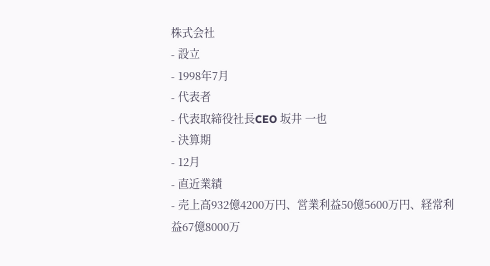株式会社
- 設立
- 1998年7月
- 代表者
- 代表取締役社長CEO 坂井 一也
- 決算期
- 12月
- 直近業績
- 売上高932億4200万円、営業利益50億5600万円、経常利益67億8000万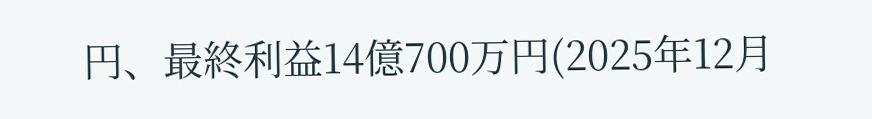円、最終利益14億700万円(2025年12月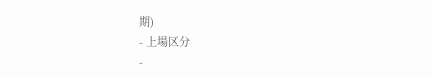期)
- 上場区分
-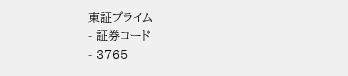東証プライム
- 証券コード
- 3765